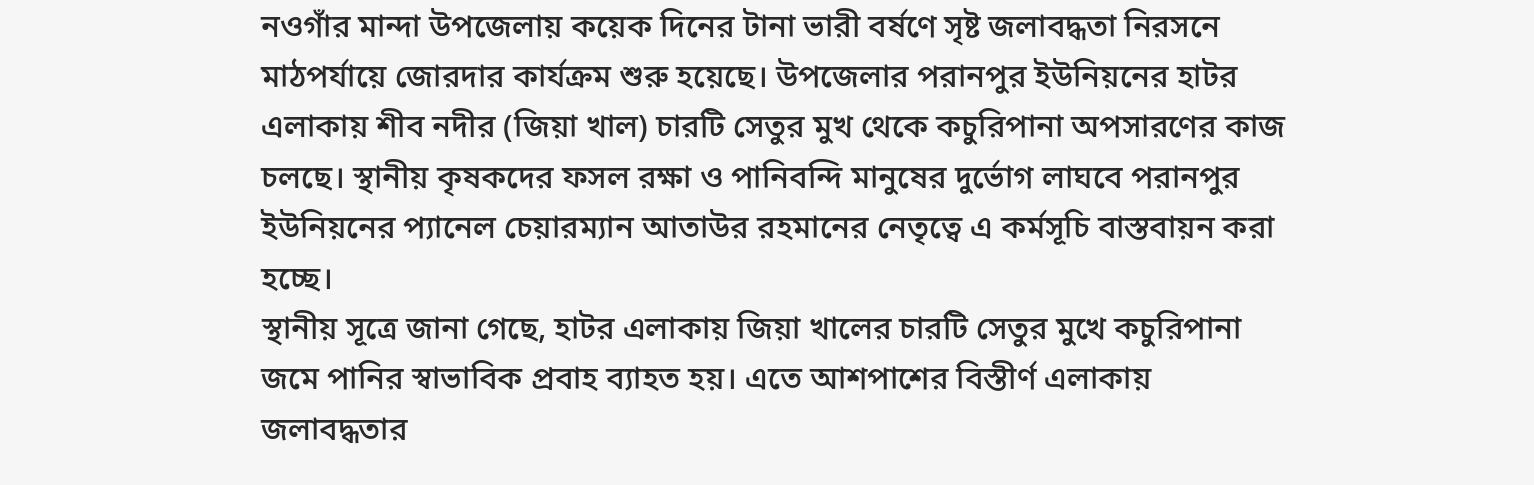নওগাঁর মান্দা উপজেলায় কয়েক দিনের টানা ভারী বর্ষণে সৃষ্ট জলাবদ্ধতা নিরসনে মাঠপর্যায়ে জোরদার কার্যক্রম শুরু হয়েছে। উপজেলার পরানপুর ইউনিয়নের হাটর এলাকায় শীব নদীর (জিয়া খাল) চারটি সেতুর মুখ থেকে কচুরিপানা অপসারণের কাজ চলছে। স্থানীয় কৃষকদের ফসল রক্ষা ও পানিবন্দি মানুষের দুর্ভোগ লাঘবে পরানপুর ইউনিয়নের প্যানেল চেয়ারম্যান আতাউর রহমানের নেতৃত্বে এ কর্মসূচি বাস্তবায়ন করা হচ্ছে।
স্থানীয় সূত্রে জানা গেছে, হাটর এলাকায় জিয়া খালের চারটি সেতুর মুখে কচুরিপানা জমে পানির স্বাভাবিক প্রবাহ ব্যাহত হয়। এতে আশপাশের বিস্তীর্ণ এলাকায় জলাবদ্ধতার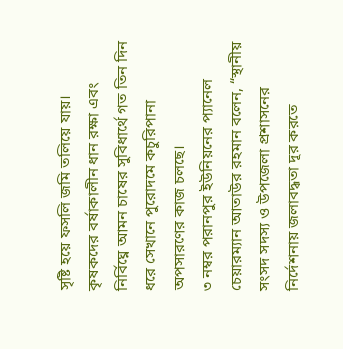সৃষ্টি হয়ে ফসলি জমি তলিয়ে যায়। কৃষকদের বর্ষাকালীন ধান রক্ষা এবং নির্বিঘ্নে আমন চাষের সুবিধার্থে গত তিন দিন ধরে সেখানে পুরোদমে কচুরিপানা অপসারণের কাজ চলছে।
৩ নম্বর পরানপুর ইউনিয়নের প্যানেল চেয়ারম্যান আতাউর রহমান বলেন, “স্থানীয় সংসদ সদস্য ও উপজেলা প্রশাসনের নির্দেশনায় জলাবদ্ধতা দূর করতে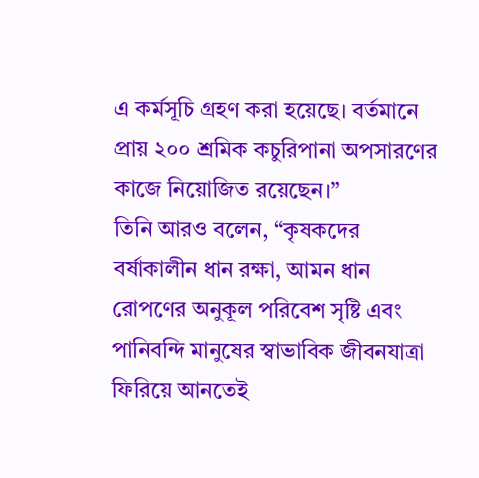এ কর্মসূচি গ্রহণ করা হয়েছে। বর্তমানে প্রায় ২০০ শ্রমিক কচুরিপানা অপসারণের কাজে নিয়োজিত রয়েছেন।”
তিনি আরও বলেন, “কৃষকদের বর্ষাকালীন ধান রক্ষা, আমন ধান রোপণের অনুকূল পরিবেশ সৃষ্টি এবং পানিবন্দি মানুষের স্বাভাবিক জীবনযাত্রা ফিরিয়ে আনতেই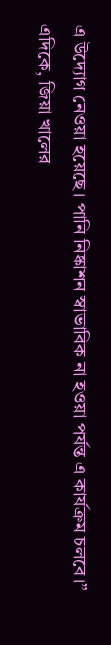এ উদ্যোগ নেওয়া হয়েছে। পানি নিষ্কাশন স্বাভাবিক না হওয়া পর্যন্ত এ কার্যক্রম চলবে।”
এদিকে, জিয়া খালের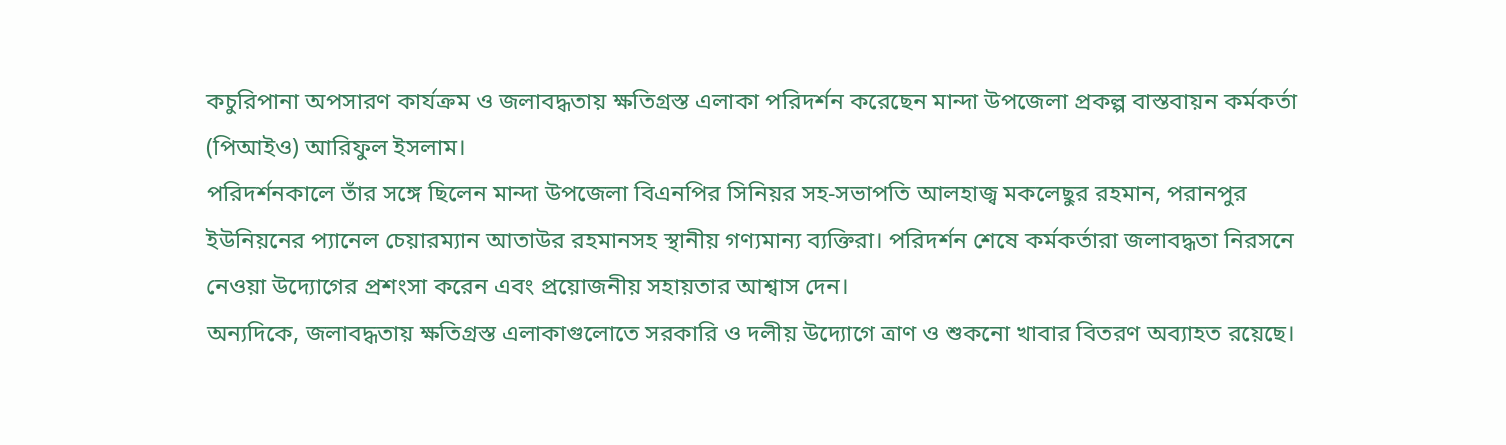কচুরিপানা অপসারণ কার্যক্রম ও জলাবদ্ধতায় ক্ষতিগ্রস্ত এলাকা পরিদর্শন করেছেন মান্দা উপজেলা প্রকল্প বাস্তবায়ন কর্মকর্তা (পিআইও) আরিফুল ইসলাম।
পরিদর্শনকালে তাঁর সঙ্গে ছিলেন মান্দা উপজেলা বিএনপির সিনিয়র সহ-সভাপতি আলহাজ্ব মকলেছুর রহমান, পরানপুর ইউনিয়নের প্যানেল চেয়ারম্যান আতাউর রহমানসহ স্থানীয় গণ্যমান্য ব্যক্তিরা। পরিদর্শন শেষে কর্মকর্তারা জলাবদ্ধতা নিরসনে নেওয়া উদ্যোগের প্রশংসা করেন এবং প্রয়োজনীয় সহায়তার আশ্বাস দেন।
অন্যদিকে, জলাবদ্ধতায় ক্ষতিগ্রস্ত এলাকাগুলোতে সরকারি ও দলীয় উদ্যোগে ত্রাণ ও শুকনো খাবার বিতরণ অব্যাহত রয়েছে।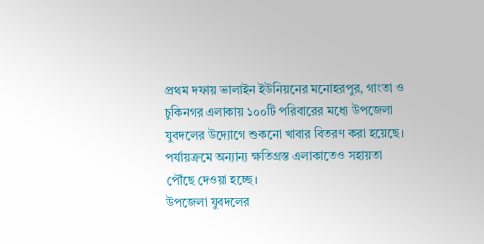প্রথম দফায় ভালাইন ইউনিয়নের মনোহরপুর, গাংতা ও চুকিনগর এলাকায় ১০০টি পরিবারের মধ্যে উপজেলা যুবদলের উদ্যোগে শুকনো খাবার বিতরণ করা হয়েছে। পর্যায়ক্রমে অন্যান্য ক্ষতিগ্রস্ত এলাকাতেও সহায়তা পৌঁছে দেওয়া হচ্ছে।
উপজেলা যুবদলের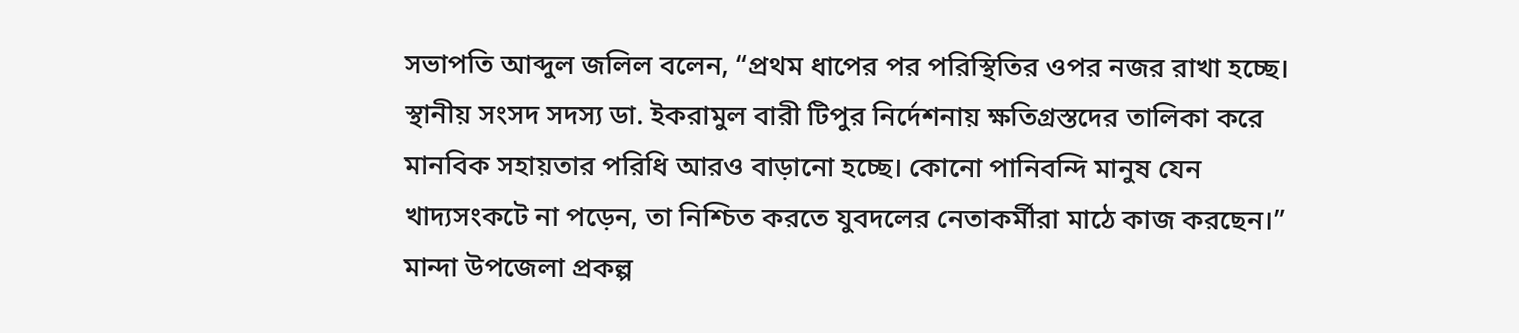সভাপতি আব্দুল জলিল বলেন, “প্রথম ধাপের পর পরিস্থিতির ওপর নজর রাখা হচ্ছে। স্থানীয় সংসদ সদস্য ডা. ইকরামুল বারী টিপুর নির্দেশনায় ক্ষতিগ্রস্তদের তালিকা করে মানবিক সহায়তার পরিধি আরও বাড়ানো হচ্ছে। কোনো পানিবন্দি মানুষ যেন খাদ্যসংকটে না পড়েন, তা নিশ্চিত করতে যুবদলের নেতাকর্মীরা মাঠে কাজ করছেন।”
মান্দা উপজেলা প্রকল্প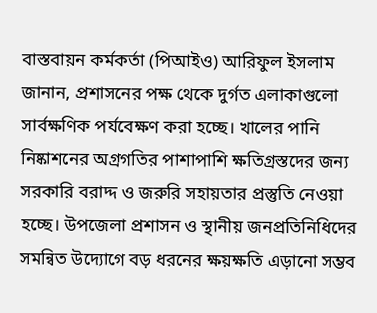বাস্তবায়ন কর্মকর্তা (পিআইও) আরিফুল ইসলাম জানান, প্রশাসনের পক্ষ থেকে দুর্গত এলাকাগুলো সার্বক্ষণিক পর্যবেক্ষণ করা হচ্ছে। খালের পানি নিষ্কাশনের অগ্রগতির পাশাপাশি ক্ষতিগ্রস্তদের জন্য সরকারি বরাদ্দ ও জরুরি সহায়তার প্রস্তুতি নেওয়া হচ্ছে। উপজেলা প্রশাসন ও স্থানীয় জনপ্রতিনিধিদের সমন্বিত উদ্যোগে বড় ধরনের ক্ষয়ক্ষতি এড়ানো সম্ভব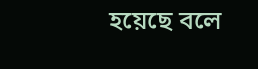হয়েছে বলে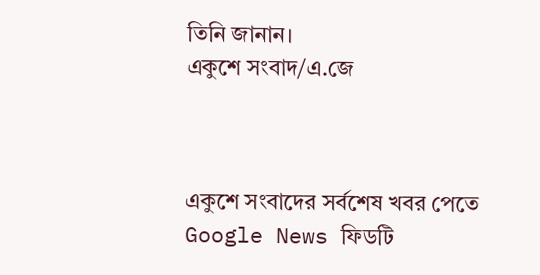তিনি জানান।
একুশে সংবাদ/এ.জে



একুশে সংবাদের সর্বশেষ খবর পেতে Google News ফিডটি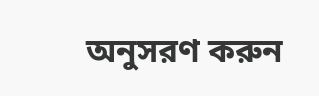অনুসরণ করুন